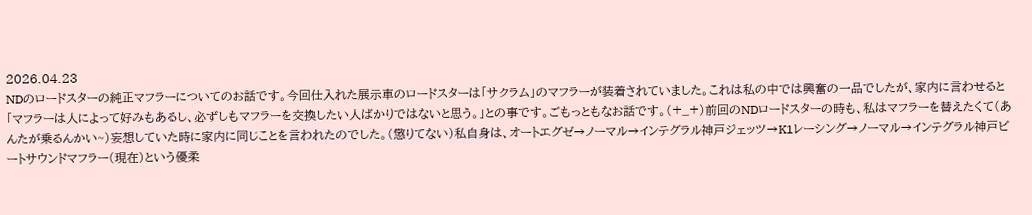2026.04.23
NDのロードスターの純正マフラーについてのお話です。今回仕入れた展示車のロードスターは「サクラム」のマフラーが装着されていました。これは私の中では興奮の一品でしたが、家内に言わせると「マフラーは人によって好みもあるし、必ずしもマフラーを交換したい人ばかりではないと思う。」との事です。ごもっともなお話です。(+_+)前回のNDロードスターの時も、私はマフラーを替えたくて(あんたが乗るんかい~)妄想していた時に家内に同じことを言われたのでした。(懲りてない)私自身は、オートエグゼ→ノーマル→インテグラル神戸ジェッツ→K1レーシング→ノーマル→インテグラル神戸ビートサウンドマフラー(現在)という優柔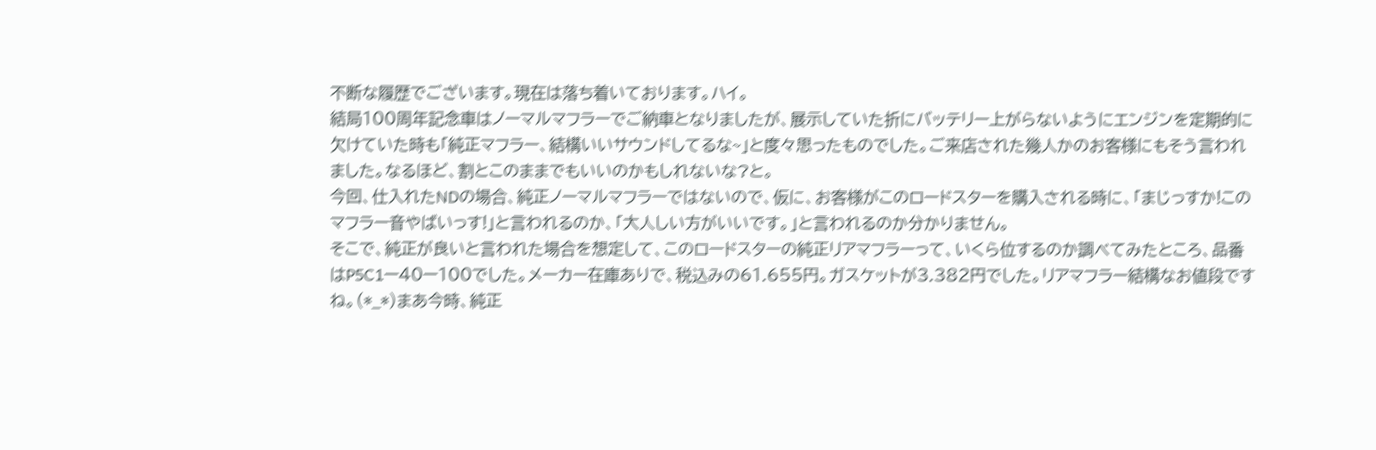不断な履歴でございます。現在は落ち着いております。ハイ。
結局100周年記念車はノーマルマフラーでご納車となりましたが、展示していた折にバッテリー上がらないようにエンジンを定期的に欠けていた時も「純正マフラー、結構いいサウンドしてるな~」と度々思ったものでした。ご来店された幾人かのお客様にもそう言われました。なるほど、割とこのままでもいいのかもしれないな?と。
今回、仕入れたNDの場合、純正ノーマルマフラーではないので、仮に、お客様がこのロードスターを購入される時に、「まじっすか!このマフラー音やばいっす!」と言われるのか、「大人しい方がいいです。」と言われるのか分かりません。
そこで、純正が良いと言われた場合を想定して、このロードスターの純正リアマフラーって、いくら位するのか調べてみたところ、品番はP5C1ー40ー100でした。メーカー在庫ありで、税込みの61.655円。ガスケットが3.382円でした。リアマフラー結構なお値段ですね。(*_*)まあ今時、純正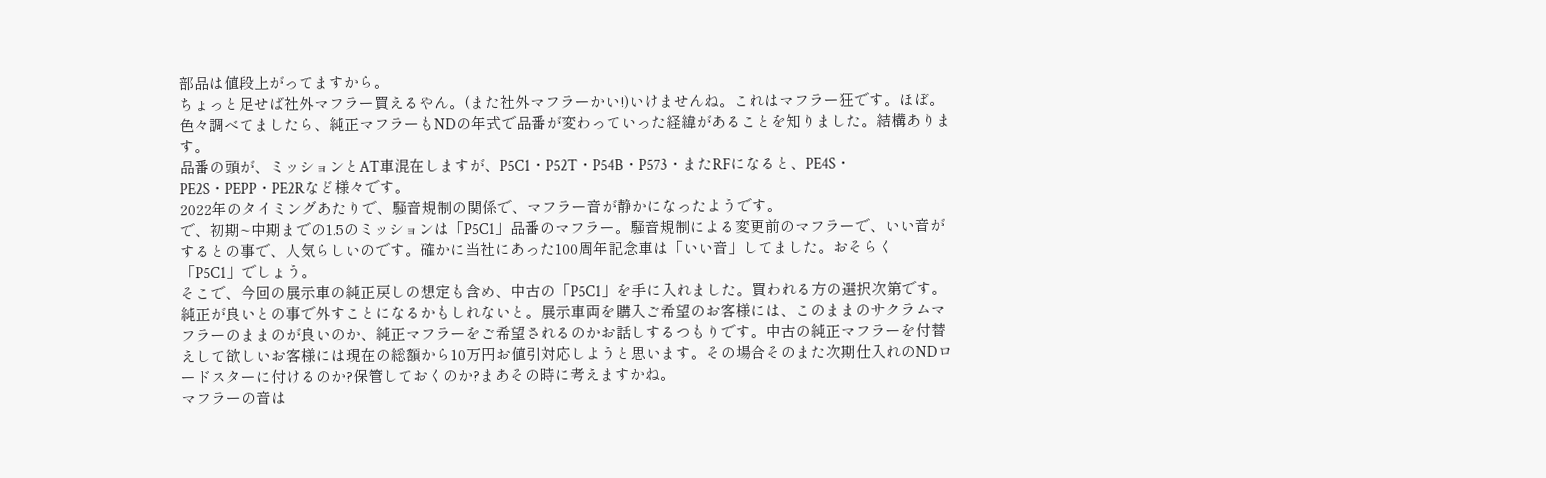部品は値段上がってますから。
ちょっと足せば社外マフラー買えるやん。(また社外マフラーかい!)いけませんね。これはマフラー狂です。ほぼ。
色々調べてましたら、純正マフラーもNDの年式で品番が変わっていった経緯があることを知りました。結構あります。
品番の頭が、ミッションとAT車混在しますが、P5C1・P52T・P54B・P573・またRFになると、PE4S・
PE2S・PEPP・PE2Rなど様々です。
2022年のタイミングあたりで、騒音規制の関係で、マフラー音が静かになったようです。
で、初期~中期までの1.5のミッションは「P5C1」品番のマフラー。騒音規制による変更前のマフラーで、いい音がするとの事で、人気らしいのです。確かに当社にあった100周年記念車は「いい音」してました。おそらく「P5C1」でしょう。
そこで、今回の展示車の純正戻しの想定も含め、中古の「P5C1」を手に入れました。買われる方の選択次第です。
純正が良いとの事で外すことになるかもしれないと。展示車両を購入ご希望のお客様には、このままのサクラムマフラーのままのが良いのか、純正マフラーをご希望されるのかお話しするつもりです。中古の純正マフラーを付替えして欲しいお客様には現在の総額から10万円お値引対応しようと思います。その場合そのまた次期仕入れのNDロードスターに付けるのか?保管しておくのか?まあその時に考えますかね。
マフラーの音は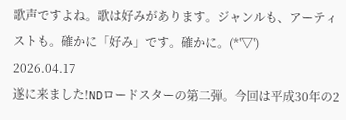歌声ですよね。歌は好みがあります。ジャンルも、アーティストも。確かに「好み」です。確かに。(*'▽')
2026.04.17
遂に来ました!NDロードスターの第二弾。今回は平成30年の2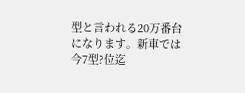型と言われる20万番台になります。新車では今7型?位迄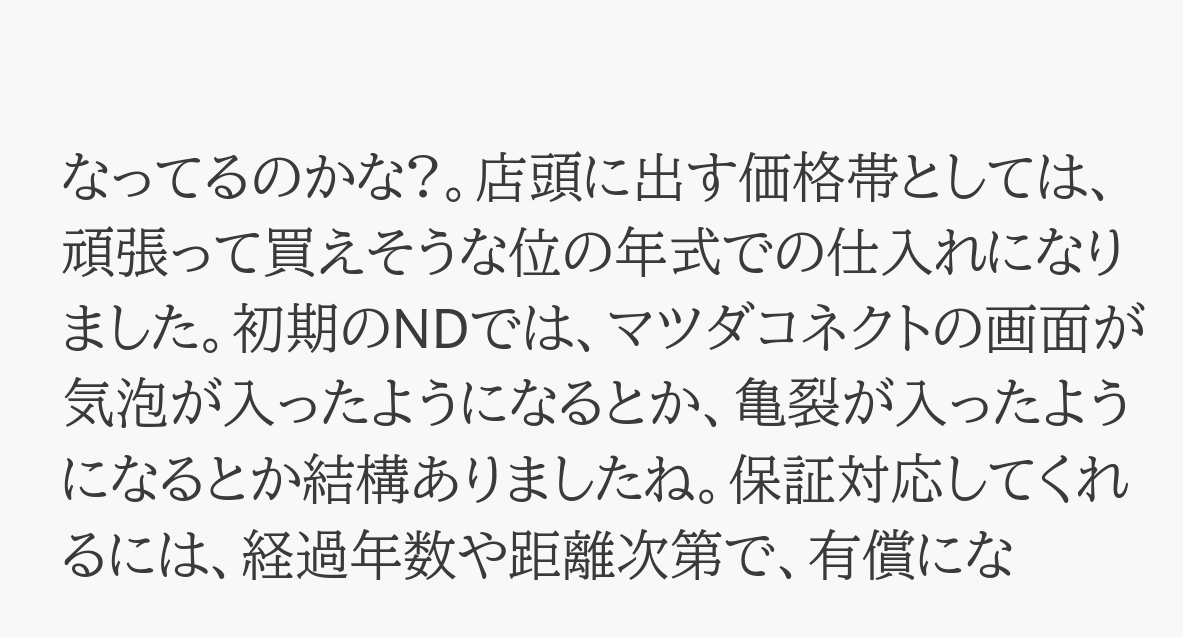なってるのかな?。店頭に出す価格帯としては、頑張って買えそうな位の年式での仕入れになりました。初期のNDでは、マツダコネクトの画面が気泡が入ったようになるとか、亀裂が入ったようになるとか結構ありましたね。保証対応してくれるには、経過年数や距離次第で、有償にな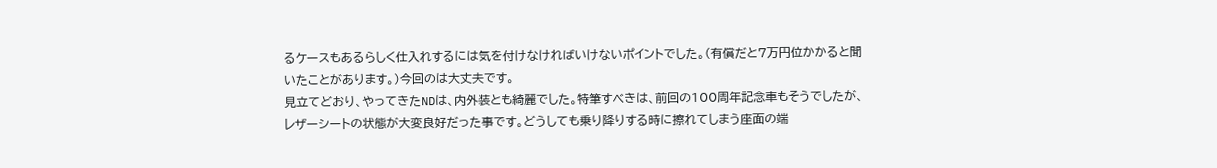るケースもあるらしく仕入れするには気を付けなければいけないポイントでした。(有償だと7万円位かかると聞いたことがあります。)今回のは大丈夫です。
見立てどおり、やってきたNDは、内外装とも綺麗でした。特筆すべきは、前回の100周年記念車もそうでしたが、レザーシートの状態が大変良好だった事です。どうしても乗り降りする時に擦れてしまう座面の端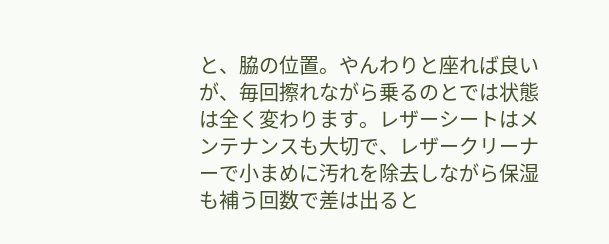と、脇の位置。やんわりと座れば良いが、毎回擦れながら乗るのとでは状態は全く変わります。レザーシートはメンテナンスも大切で、レザークリーナーで小まめに汚れを除去しながら保湿も補う回数で差は出ると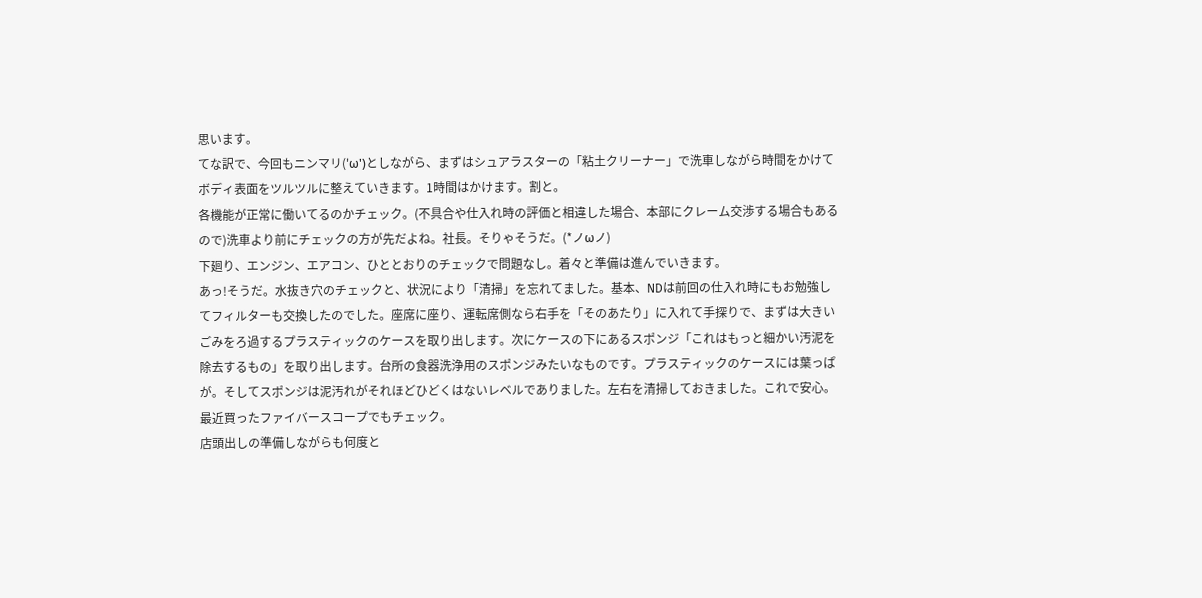思います。
てな訳で、今回もニンマリ('ω')としながら、まずはシュアラスターの「粘土クリーナー」で洗車しながら時間をかけてボディ表面をツルツルに整えていきます。1時間はかけます。割と。
各機能が正常に働いてるのかチェック。(不具合や仕入れ時の評価と相違した場合、本部にクレーム交渉する場合もあるので)洗車より前にチェックの方が先だよね。社長。そりゃそうだ。(*ノωノ)
下廻り、エンジン、エアコン、ひととおりのチェックで問題なし。着々と準備は進んでいきます。
あっ!そうだ。水抜き穴のチェックと、状況により「清掃」を忘れてました。基本、NDは前回の仕入れ時にもお勉強してフィルターも交換したのでした。座席に座り、運転席側なら右手を「そのあたり」に入れて手探りで、まずは大きいごみをろ過するプラスティックのケースを取り出します。次にケースの下にあるスポンジ「これはもっと細かい汚泥を除去するもの」を取り出します。台所の食器洗浄用のスポンジみたいなものです。プラスティックのケースには葉っぱが。そしてスポンジは泥汚れがそれほどひどくはないレベルでありました。左右を清掃しておきました。これで安心。最近買ったファイバースコープでもチェック。
店頭出しの準備しながらも何度と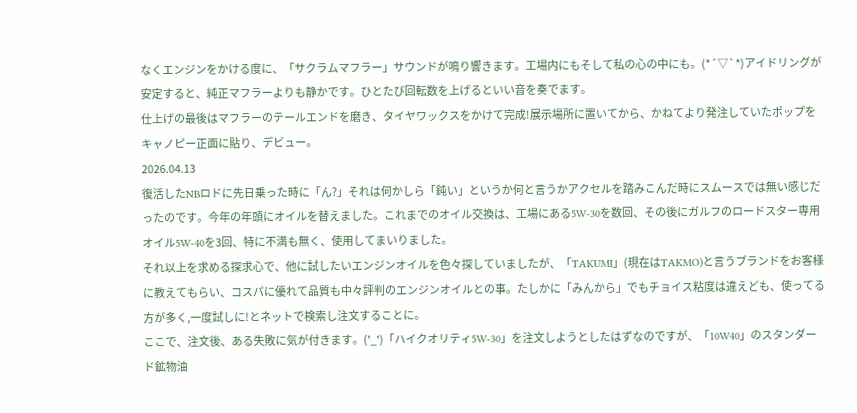なくエンジンをかける度に、「サクラムマフラー」サウンドが鳴り響きます。工場内にもそして私の心の中にも。(*´▽`*)アイドリングが安定すると、純正マフラーよりも静かです。ひとたび回転数を上げるといい音を奏でます。
仕上げの最後はマフラーのテールエンドを磨き、タイヤワックスをかけて完成!展示場所に置いてから、かねてより発注していたポップをキャノピー正面に貼り、デビュー。
2026.04.13
復活したNBロドに先日乗った時に「ん?」それは何かしら「鈍い」というか何と言うかアクセルを踏みこんだ時にスムースでは無い感じだったのです。今年の年頭にオイルを替えました。これまでのオイル交換は、工場にある5W-30を数回、その後にガルフのロードスター専用オイル5W-40を3回、特に不満も無く、使用してまいりました。
それ以上を求める探求心で、他に試したいエンジンオイルを色々探していましたが、「TAKUMI」(現在はTAKMO)と言うブランドをお客様に教えてもらい、コスパに優れて品質も中々評判のエンジンオイルとの事。たしかに「みんから」でもチョイス粘度は違えども、使ってる方が多く,一度試しに!とネットで検索し注文することに。
ここで、注文後、ある失敗に気が付きます。('_')「ハイクオリティ5W-30」を注文しようとしたはずなのですが、「10W40」のスタンダード鉱物油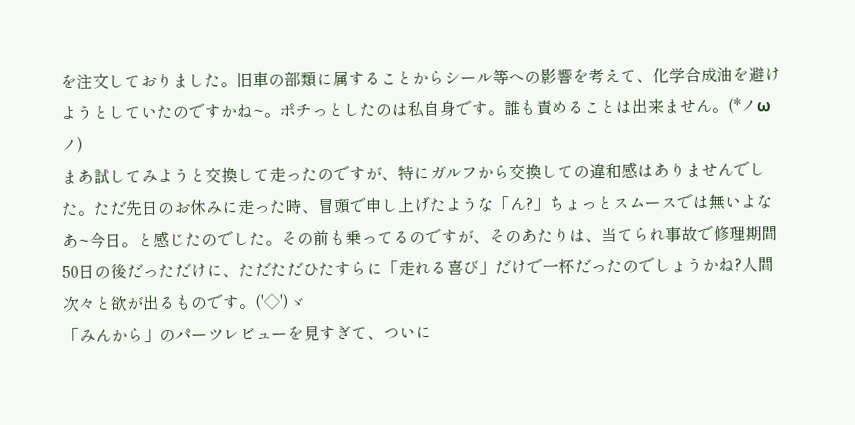を注文しておりました。旧車の部類に属することからシール等への影響を考えて、化学合成油を避けようとしていたのですかね~。ポチっとしたのは私自身です。誰も責めることは出来ません。(*ノωノ)
まあ試してみようと交換して走ったのですが、特にガルフから交換しての違和感はありませんでした。ただ先日のお休みに走った時、冒頭で申し上げたような「ん?」ちょっとスムースでは無いよなあ~今日。と感じたのでした。その前も乗ってるのですが、そのあたりは、当てられ事故で修理期間50日の後だっただけに、ただただひたすらに「走れる喜び」だけで一杯だったのでしょうかね?人間次々と欲が出るものです。('◇')ゞ
「みんから」のパーツレビューを見すぎて、ついに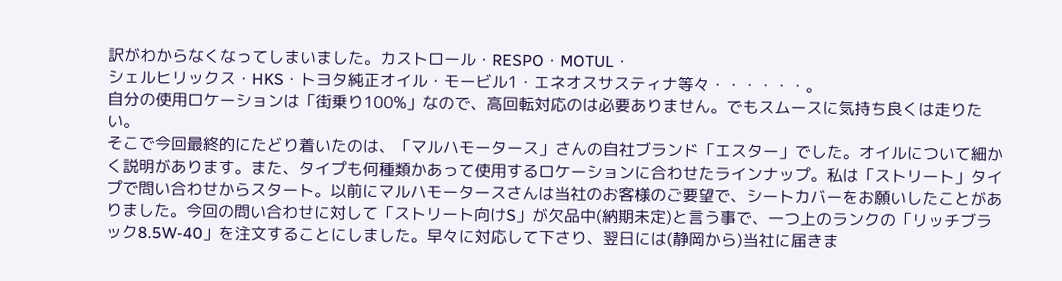訳がわからなくなってしまいました。カストロール・RESPO・MOTUL・
シェルヒリックス・HKS・トヨタ純正オイル・モービル1・エネオスサスティナ等々・・・・・・。
自分の使用ロケーションは「街乗り100%」なので、高回転対応のは必要ありません。でもスムースに気持ち良くは走りたい。
そこで今回最終的にたどり着いたのは、「マルハモータース」さんの自社ブランド「エスター」でした。オイルについて細かく説明があります。また、タイプも何種類かあって使用するロケーションに合わせたラインナップ。私は「ストリート」タイプで問い合わせからスタート。以前にマルハモータースさんは当社のお客様のご要望で、シートカバーをお願いしたことがありました。今回の問い合わせに対して「ストリート向けS」が欠品中(納期未定)と言う事で、一つ上のランクの「リッチブラック8.5W-40」を注文することにしました。早々に対応して下さり、翌日には(静岡から)当社に届きま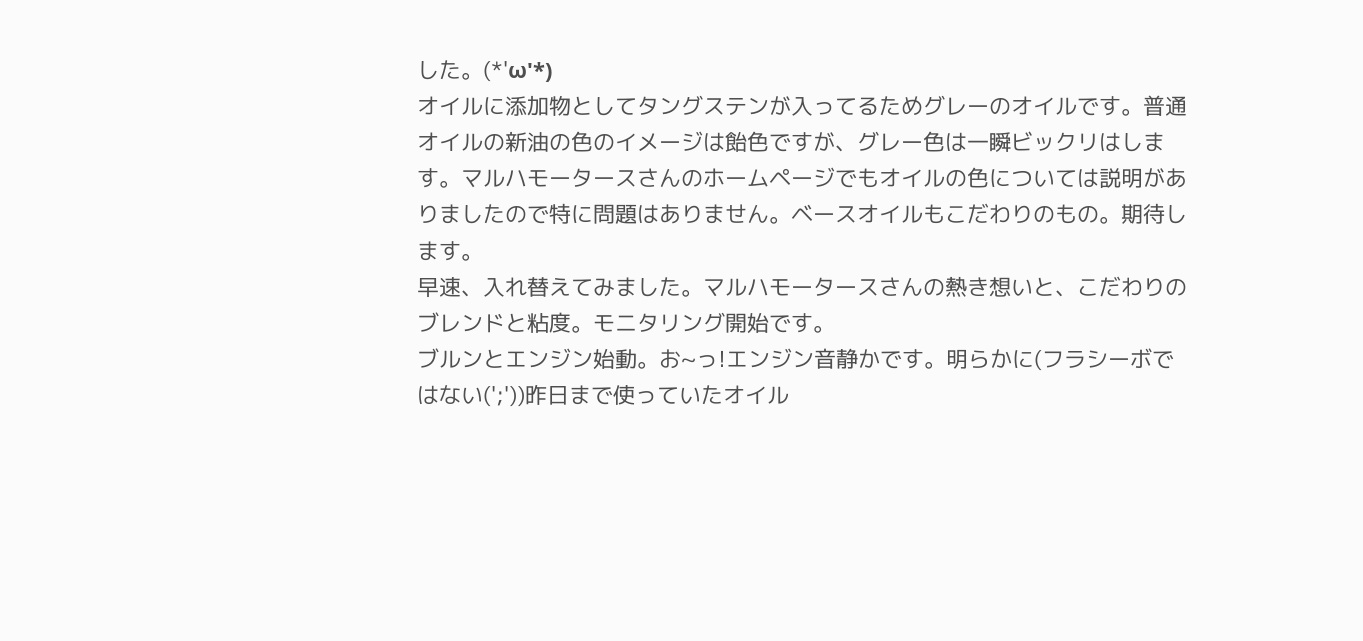した。(*'ω'*)
オイルに添加物としてタングステンが入ってるためグレーのオイルです。普通オイルの新油の色のイメージは飴色ですが、グレー色は一瞬ビックリはします。マルハモータースさんのホームページでもオイルの色については説明がありましたので特に問題はありません。ベースオイルもこだわりのもの。期待します。
早速、入れ替えてみました。マルハモータースさんの熱き想いと、こだわりのブレンドと粘度。モニタリング開始です。
ブルンとエンジン始動。お~っ!エンジン音静かです。明らかに(フラシーボではない(';'))昨日まで使っていたオイル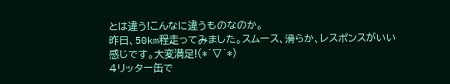とは違う!こんなに違うものなのか。
昨日、50km程走ってみました。スムース、滑らか、レスポンスがいい感じです。大変満足!(*´▽`*)
4リッター缶で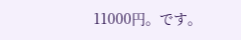11000円。です。